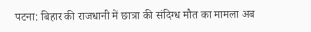पटना: बिहार की राजधानी में छात्रा की संदिग्ध मौत का मामला अब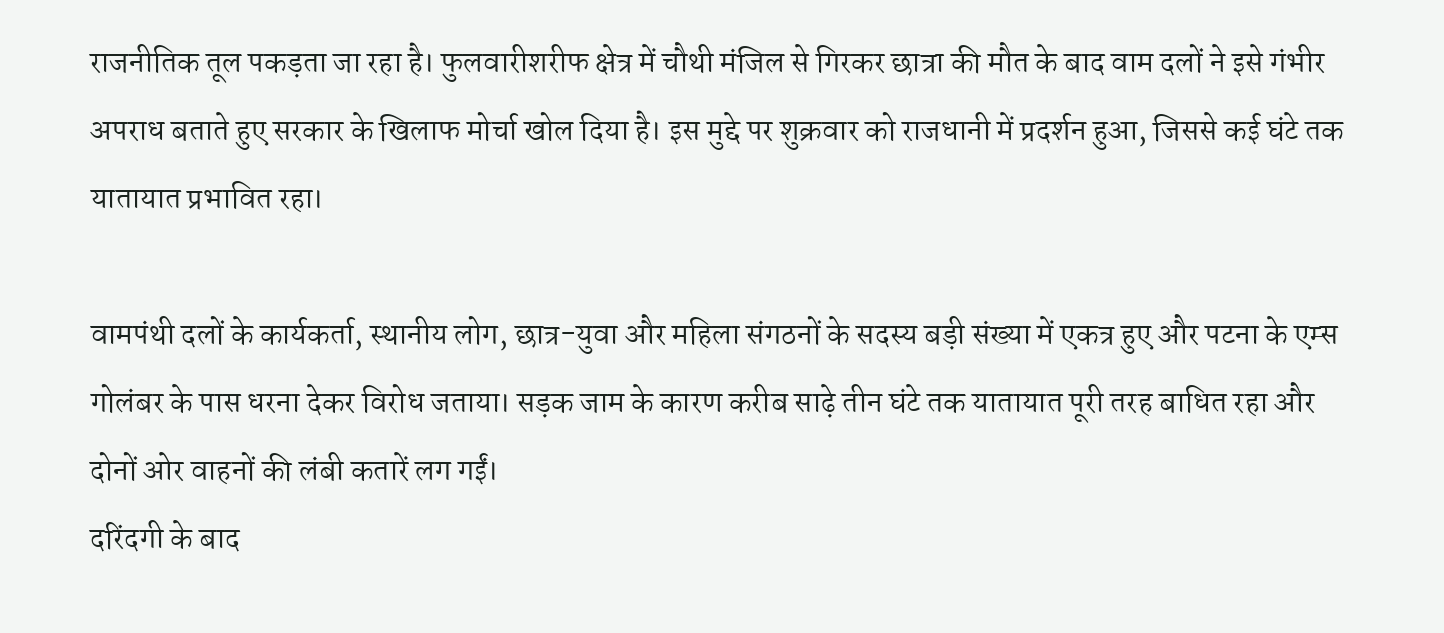राजनीतिक तूल पकड़ता जा रहा है। फुलवारीशरीफ क्षेत्र में चौथी मंजिल से गिरकर छात्रा की मौत के बाद वाम दलों ने इसे गंभीर अपराध बताते हुए सरकार के खिलाफ मोर्चा खोल दिया है। इस मुद्दे पर शुक्रवार को राजधानी में प्रदर्शन हुआ, जिससे कई घंटे तक यातायात प्रभावित रहा।

वामपंथी दलों के कार्यकर्ता, स्थानीय लोग, छात्र-युवा और महिला संगठनों के सदस्य बड़ी संख्या में एकत्र हुए और पटना के एम्स गोलंबर के पास धरना देकर विरोध जताया। सड़क जाम के कारण करीब साढ़े तीन घंटे तक यातायात पूरी तरह बाधित रहा और दोनों ओर वाहनों की लंबी कतारें लग गईं।
दरिंदगी के बाद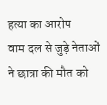हत्या का आरोप
वाम दल से जुड़े नेताओं ने छात्रा की मौत को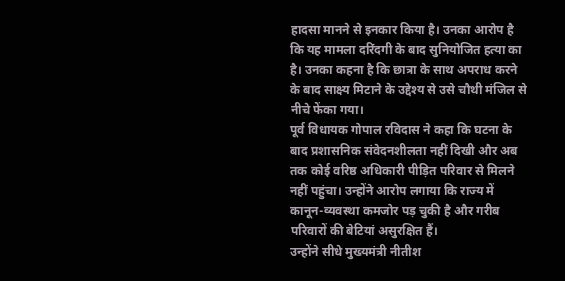हादसा मानने से इनकार किया है। उनका आरोप है कि यह मामला दरिंदगी के बाद सुनियोजित हत्या का है। उनका कहना है कि छात्रा के साथ अपराध करने के बाद साक्ष्य मिटाने के उद्देश्य से उसे चौथी मंजिल से नीचे फेंका गया।
पूर्व विधायक गोपाल रविदास ने कहा कि घटना के बाद प्रशासनिक संवेदनशीलता नहीं दिखी और अब तक कोई वरिष्ठ अधिकारी पीड़ित परिवार से मिलने नहीं पहुंचा। उन्होंने आरोप लगाया कि राज्य में कानून-व्यवस्था कमजोर पड़ चुकी है और गरीब परिवारों की बेटियां असुरक्षित हैं।
उन्होंने सीधे मुख्यमंत्री नीतीश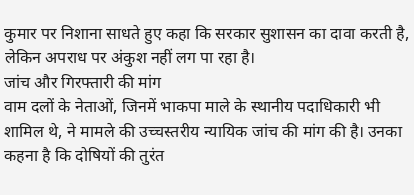कुमार पर निशाना साधते हुए कहा कि सरकार सुशासन का दावा करती है, लेकिन अपराध पर अंकुश नहीं लग पा रहा है।
जांच और गिरफ्तारी की मांग
वाम दलों के नेताओं, जिनमें भाकपा माले के स्थानीय पदाधिकारी भी शामिल थे, ने मामले की उच्चस्तरीय न्यायिक जांच की मांग की है। उनका कहना है कि दोषियों की तुरंत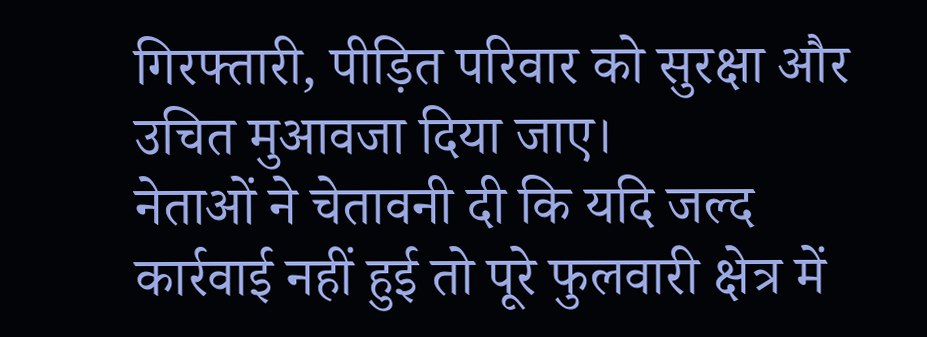गिरफ्तारी, पीड़ित परिवार को सुरक्षा और उचित मुआवजा दिया जाए।
नेताओं ने चेतावनी दी कि यदि जल्द कार्रवाई नहीं हुई तो पूरे फुलवारी क्षेत्र में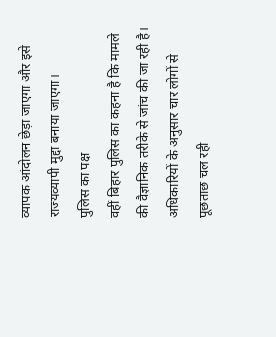व्यापक आंदोलन छेड़ा जाएगा और इसे राज्यव्यापी मुद्दा बनाया जाएगा।
पुलिस का पक्ष
वहीं बिहार पुलिस का कहना है कि मामले की वैज्ञानिक तरीके से जांच की जा रही है। अधिकारियों के अनुसार चार लोगों से पूछताछ चल रही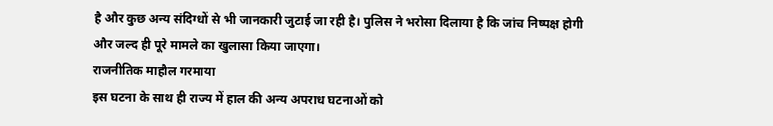है और कुछ अन्य संदिग्धों से भी जानकारी जुटाई जा रही है। पुलिस ने भरोसा दिलाया है कि जांच निष्पक्ष होगी और जल्द ही पूरे मामले का खुलासा किया जाएगा।
राजनीतिक माहौल गरमाया
इस घटना के साथ ही राज्य में हाल की अन्य अपराध घटनाओं को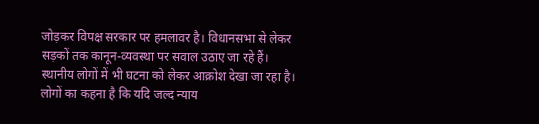जोड़कर विपक्ष सरकार पर हमलावर है। विधानसभा से लेकर सड़कों तक कानून-व्यवस्था पर सवाल उठाए जा रहे हैं।
स्थानीय लोगों में भी घटना को लेकर आक्रोश देखा जा रहा है। लोगों का कहना है कि यदि जल्द न्याय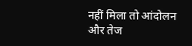नहीं मिला तो आंदोलन और तेज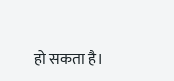हो सकता है।